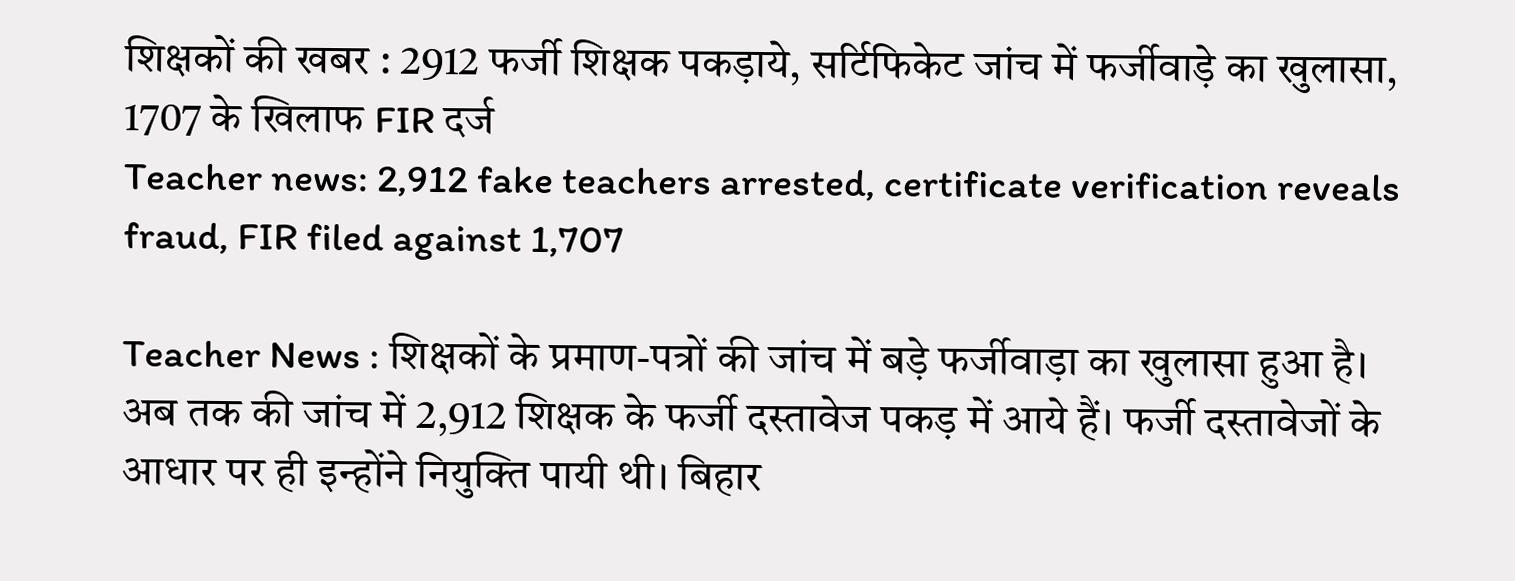शिक्षकों की खबर : 2912 फर्जी शिक्षक पकड़ाये, सर्टिफिकेट जांच में फर्जीवाड़े का खुलासा, 1707 के खिलाफ FIR दर्ज
Teacher news: 2,912 fake teachers arrested, certificate verification reveals fraud, FIR filed against 1,707

Teacher News : शिक्षकों के प्रमाण-पत्रों की जांच में बड़े फर्जीवाड़ा का खुलासा हुआ है। अब तक की जांच में 2,912 शिक्षक के फर्जी दस्तावेज पकड़ में आये हैं। फर्जी दस्तावेजों के आधार पर ही इन्होंने नियुक्ति पायी थी। बिहार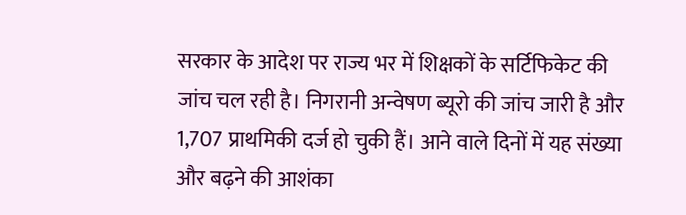सरकार के आदेश पर राज्य भर में शिक्षकों के सर्टिफिकेट की जांच चल रही है। निगरानी अन्वेषण ब्यूरो की जांच जारी है और 1,707 प्राथमिकी दर्ज हो चुकी हैं। आने वाले दिनों में यह संख्या और बढ़ने की आशंका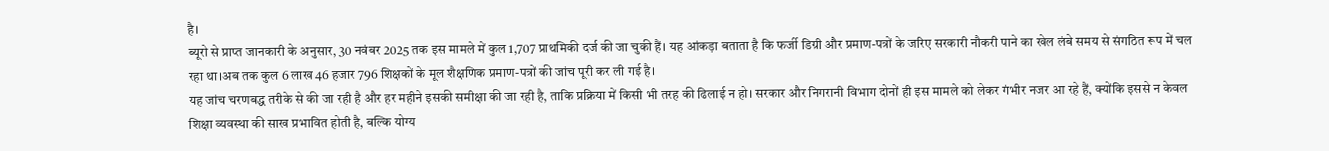है।
ब्यूरो से प्राप्त जानकारी के अनुसार, 30 नवंबर 2025 तक इस मामले में कुल 1,707 प्राथमिकी दर्ज की जा चुकी हैं। यह आंकड़ा बताता है कि फर्जी डिग्री और प्रमाण-पत्रों के जरिए सरकारी नौकरी पाने का खेल लंबे समय से संगठित रूप में चल रहा था।अब तक कुल 6 लाख 46 हजार 796 शिक्षकों के मूल शैक्षणिक प्रमाण-पत्रों की जांच पूरी कर ली गई है।
यह जांच चरणबद्ध तरीके से की जा रही है और हर महीने इसकी समीक्षा की जा रही है, ताकि प्रक्रिया में किसी भी तरह की ढिलाई न हो। सरकार और निगरानी विभाग दोनों ही इस मामले को लेकर गंभीर नजर आ रहे हैं, क्योंकि इससे न केवल शिक्षा व्यवस्था की साख प्रभावित होती है, बल्कि योग्य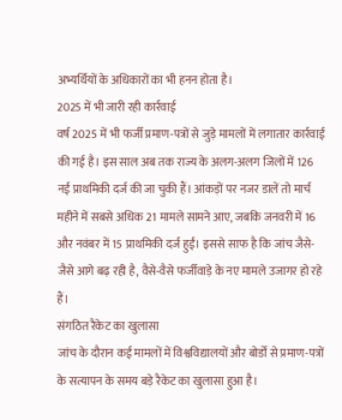अभ्यर्थियों के अधिकारों का भी हनन होता है।
2025 में भी जारी रही कार्रवाई
वर्ष 2025 में भी फर्जी प्रमाण-पत्रों से जुड़े मामलों में लगातार कार्रवाई की गई है। इस साल अब तक राज्य के अलग-अलग जिलों में 126 नई प्राथमिकी दर्ज की जा चुकी हैं। आंकड़ों पर नजर डालें तो मार्च महीने में सबसे अधिक 21 मामले सामने आए, जबकि जनवरी में 16 और नवंबर में 15 प्राथमिकी दर्ज हुईं। इससे साफ है कि जांच जैसे-जैसे आगे बढ़ रही है, वैसे-वैसे फर्जीवाड़े के नए मामले उजागर हो रहे हैं।
संगठित रैकेट का खुलासा
जांच के दौरान कई मामलों में विश्वविद्यालयों और बोर्डों से प्रमाण-पत्रों के सत्यापन के समय बड़े रैकेट का खुलासा हुआ है।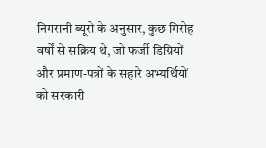निगरानी ब्यूरो के अनुसार, कुछ गिरोह वर्षों से सक्रिय थे, जो फर्जी डिग्रियों और प्रमाण-पत्रों के सहारे अभ्यर्थियों को सरकारी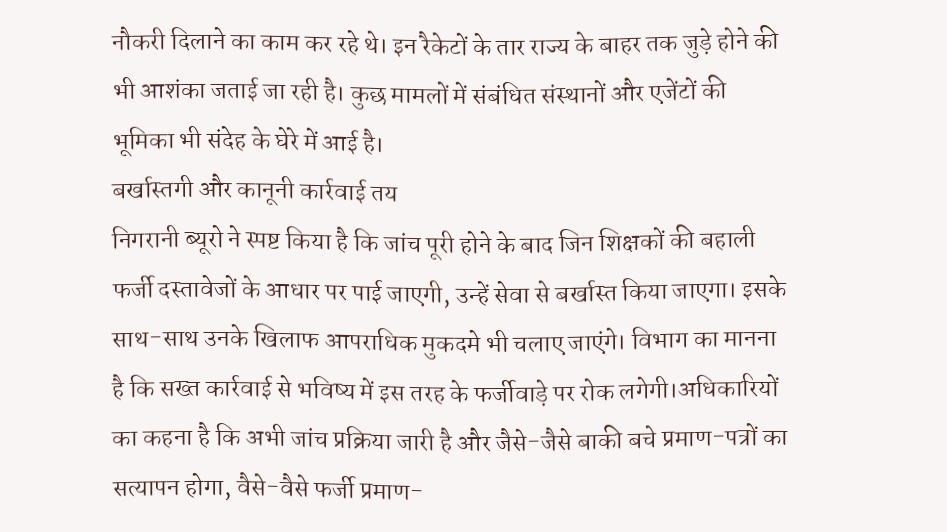नौकरी दिलाने का काम कर रहे थे। इन रैकेटों के तार राज्य के बाहर तक जुड़े होने की भी आशंका जताई जा रही है। कुछ मामलों में संबंधित संस्थानों और एजेंटों की भूमिका भी संदेह के घेरे में आई है।
बर्खास्तगी और कानूनी कार्रवाई तय
निगरानी ब्यूरो ने स्पष्ट किया है कि जांच पूरी होने के बाद जिन शिक्षकों की बहाली फर्जी दस्तावेजों के आधार पर पाई जाएगी, उन्हें सेवा से बर्खास्त किया जाएगा। इसके साथ-साथ उनके खिलाफ आपराधिक मुकदमे भी चलाए जाएंगे। विभाग का मानना है कि सख्त कार्रवाई से भविष्य में इस तरह के फर्जीवाड़े पर रोक लगेगी।अधिकारियों का कहना है कि अभी जांच प्रक्रिया जारी है और जैसे-जैसे बाकी बचे प्रमाण-पत्रों का सत्यापन होगा, वैसे-वैसे फर्जी प्रमाण-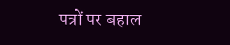पत्रों पर बहाल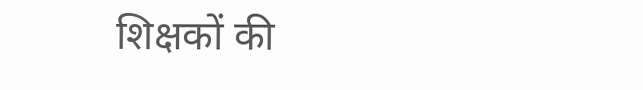शिक्षकों की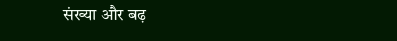संख्या और बढ़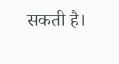सकती है।